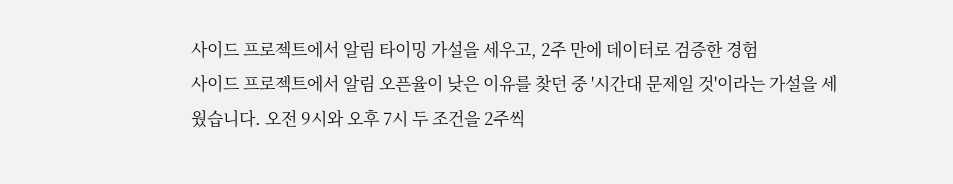사이드 프로젝트에서 알림 타이밍 가설을 세우고, 2주 만에 데이터로 검증한 경험
사이드 프로젝트에서 알림 오픈율이 낮은 이유를 찾던 중 '시간대 문제일 것'이라는 가설을 세웠습니다. 오전 9시와 오후 7시 두 조건을 2주씩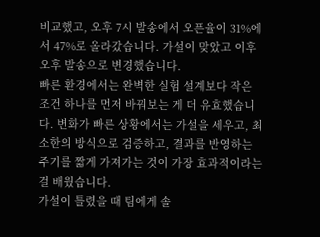비교했고, 오후 7시 발송에서 오픈율이 31%에서 47%로 올라갔습니다. 가설이 맞았고 이후 오후 발송으로 변경했습니다.
빠른 환경에서는 완벽한 실험 설계보다 작은 조건 하나를 먼저 바꿔보는 게 더 유효했습니다. 변화가 빠른 상황에서는 가설을 세우고, 최소한의 방식으로 검증하고, 결과를 반영하는 주기를 짧게 가져가는 것이 가장 효과적이라는 걸 배웠습니다.
가설이 틀렸을 때 팀에게 솔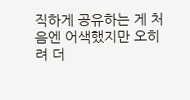직하게 공유하는 게 처음엔 어색했지만 오히려 더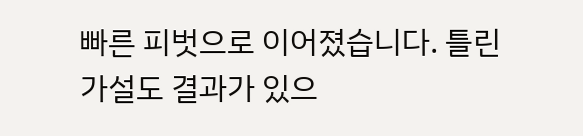빠른 피벗으로 이어졌습니다. 틀린 가설도 결과가 있으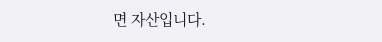면 자산입니다.